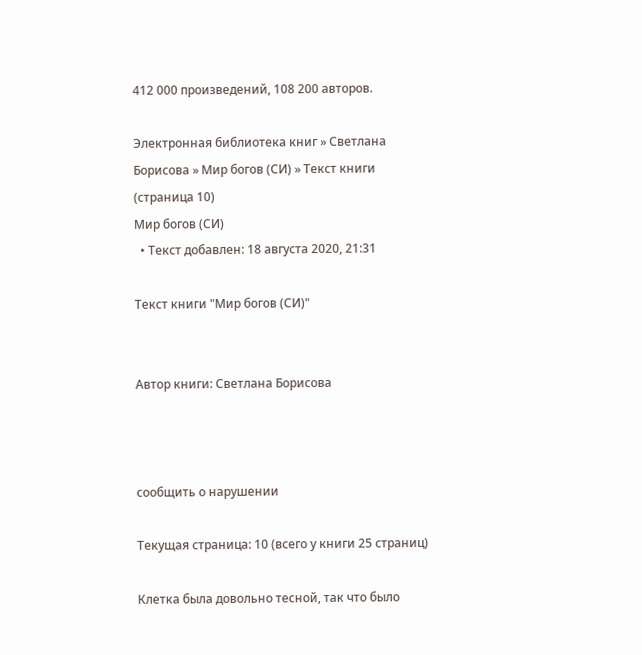412 000 произведений, 108 200 авторов.

Электронная библиотека книг » Светлана Борисова » Мир богов (СИ) » Текст книги (страница 10)
Мир богов (СИ)
  • Текст добавлен: 18 августа 2020, 21:31

Текст книги "Мир богов (СИ)"


Автор книги: Светлана Борисова



сообщить о нарушении

Текущая страница: 10 (всего у книги 25 страниц)

Клетка была довольно тесной, так что было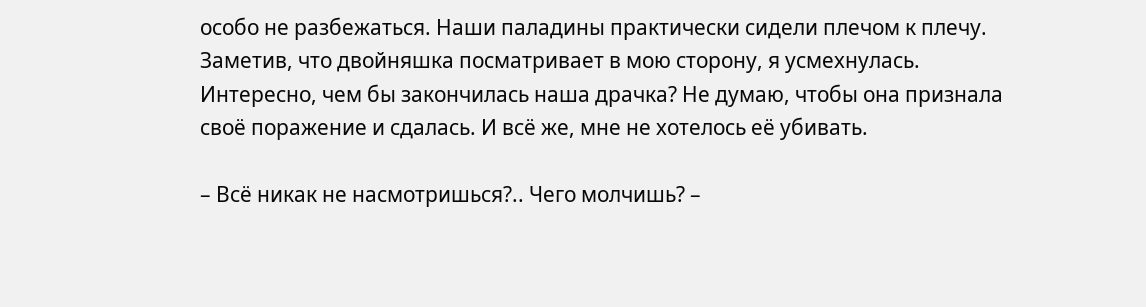особо не разбежаться. Наши паладины практически сидели плечом к плечу. Заметив, что двойняшка посматривает в мою сторону, я усмехнулась. Интересно, чем бы закончилась наша драчка? Не думаю, чтобы она признала своё поражение и сдалась. И всё же, мне не хотелось её убивать.

– Всё никак не насмотришься?.. Чего молчишь? –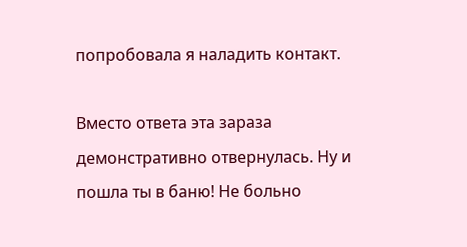попробовала я наладить контакт.

Вместо ответа эта зараза демонстративно отвернулась. Ну и пошла ты в баню! Не больно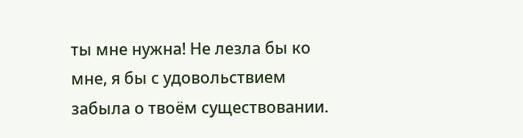ты мне нужна! Не лезла бы ко мне, я бы с удовольствием забыла о твоём существовании.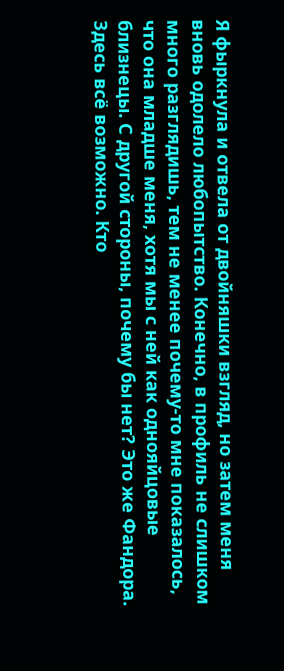Я фыркнула и отвела от двойняшки взгляд, но затем меня вновь одолело любопытство. Конечно, в профиль не слишком много разглядишь, тем не менее почему-то мне показалось, что она младше меня, хотя мы с ней как однояйцовые близнецы. С другой стороны, почему бы нет? Это же Фандора. Здесь всё возможно. Кто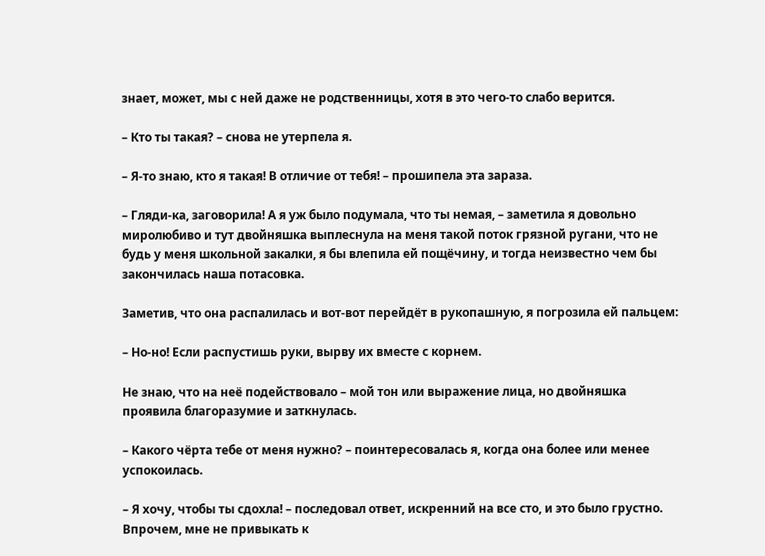знает, может, мы с ней даже не родственницы, хотя в это чего-то слабо верится.

– Кто ты такая? – снова не утерпела я.

– Я-то знаю, кто я такая! В отличие от тебя! – прошипела эта зараза.

– Гляди-ка, заговорила! А я уж было подумала, что ты немая, – заметила я довольно миролюбиво и тут двойняшка выплеснула на меня такой поток грязной ругани, что не будь у меня школьной закалки, я бы влепила ей пощёчину, и тогда неизвестно чем бы закончилась наша потасовка.

Заметив, что она распалилась и вот-вот перейдёт в рукопашную, я погрозила ей пальцем:

– Но-но! Если распустишь руки, вырву их вместе с корнем.

Не знаю, что на неё подействовало – мой тон или выражение лица, но двойняшка проявила благоразумие и заткнулась.

– Какого чёрта тебе от меня нужно? – поинтересовалась я, когда она более или менее успокоилась.

– Я хочу, чтобы ты сдохла! – последовал ответ, искренний на все сто, и это было грустно. Впрочем, мне не привыкать к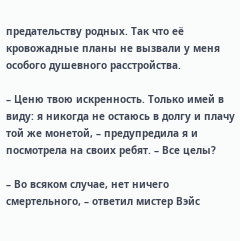предательству родных. Так что её кровожадные планы не вызвали у меня особого душевного расстройства.

– Ценю твою искренность. Только имей в виду: я никогда не остаюсь в долгу и плачу той же монетой, – предупредила я и посмотрела на своих ребят. – Все целы?

– Во всяком случае, нет ничего смертельного, – ответил мистер Вэйс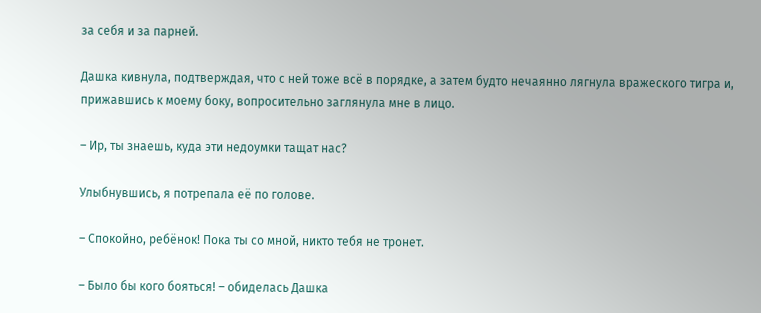за себя и за парней.

Дашка кивнула, подтверждая, что с ней тоже всё в порядке, а затем будто нечаянно лягнула вражеского тигра и, прижавшись к моему боку, вопросительно заглянула мне в лицо.

– Ир, ты знаешь, куда эти недоумки тащат нас?

Улыбнувшись, я потрепала её по голове.

– Спокойно, ребёнок! Пока ты со мной, никто тебя не тронет.

– Было бы кого бояться! – обиделась Дашка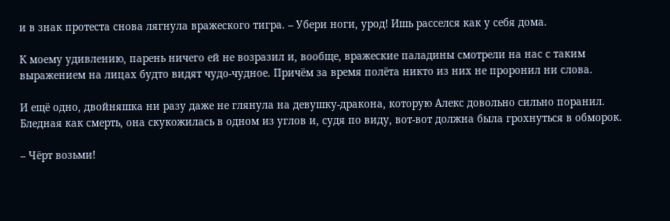и в знак протеста снова лягнула вражеского тигра. – Убери ноги, урод! Ишь расселся как у себя дома.

К моему удивлению, парень ничего ей не возразил и, вообще, вражеские паладины смотрели на нас с таким выражением на лицах будто видят чудо-чудное. Причём за время полёта никто из них не проронил ни слова.

И ещё одно, двойняшка ни разу даже не глянула на девушку-дракона, которую Алекс довольно сильно поранил. Бледная как смерть, она скукожилась в одном из углов и, судя по виду, вот-вот должна была грохнуться в обморок.

– Чёрт возьми!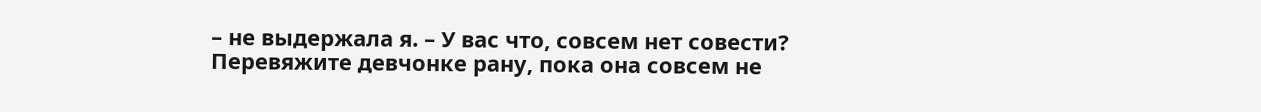– не выдержала я. – У вас что, совсем нет совести? Перевяжите девчонке рану, пока она совсем не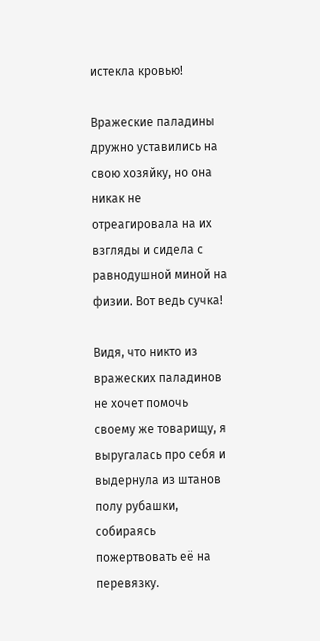истекла кровью!

Вражеские паладины дружно уставились на свою хозяйку, но она никак не отреагировала на их взгляды и сидела с равнодушной миной на физии. Вот ведь сучка!

Видя, что никто из вражеских паладинов не хочет помочь своему же товарищу, я выругалась про себя и выдернула из штанов полу рубашки, собираясь пожертвовать её на перевязку.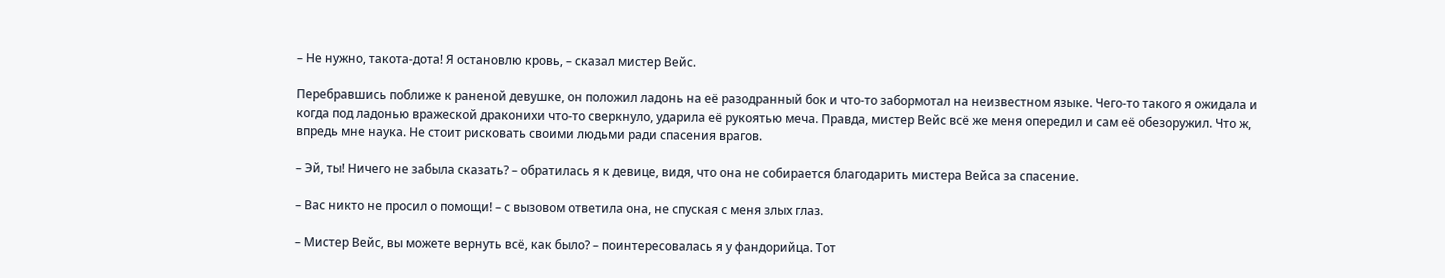– Не нужно, такота-дота! Я остановлю кровь, – сказал мистер Вейс.

Перебравшись поближе к раненой девушке, он положил ладонь на её разодранный бок и что-то забормотал на неизвестном языке. Чего-то такого я ожидала и когда под ладонью вражеской драконихи что-то сверкнуло, ударила её рукоятью меча. Правда, мистер Вейс всё же меня опередил и сам её обезоружил. Что ж, впредь мне наука. Не стоит рисковать своими людьми ради спасения врагов.

– Эй, ты! Ничего не забыла сказать? – обратилась я к девице, видя, что она не собирается благодарить мистера Вейса за спасение.

– Вас никто не просил о помощи! – с вызовом ответила она, не спуская с меня злых глаз.

– Мистер Вейс, вы можете вернуть всё, как было? – поинтересовалась я у фандорийца. Тот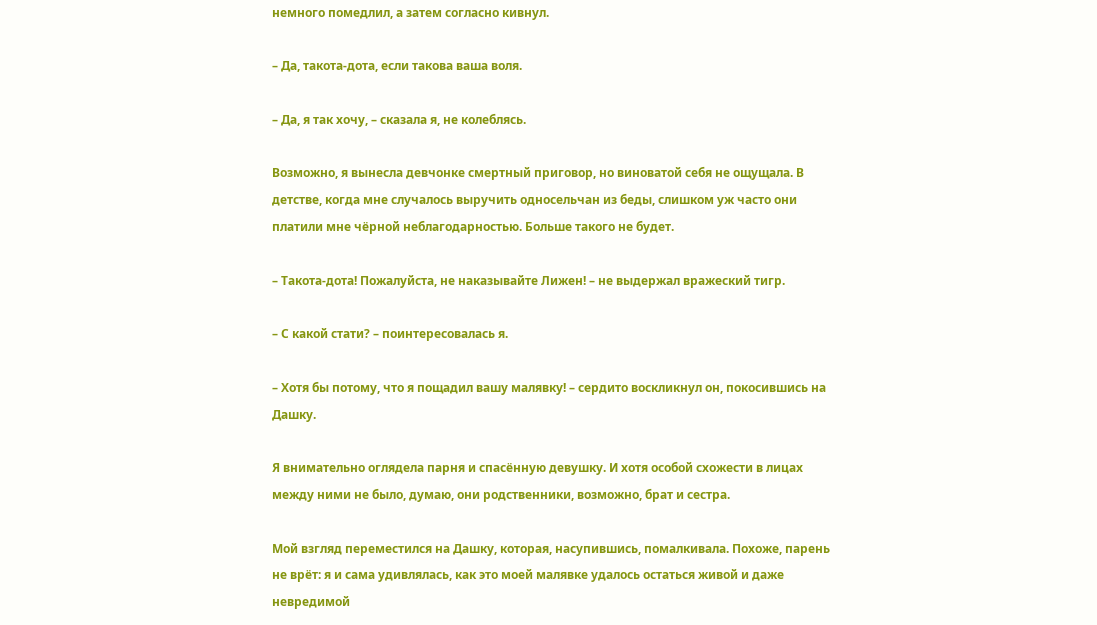немного помедлил, а затем согласно кивнул.

– Да, такота-дота, если такова ваша воля.

– Да, я так хочу, – сказала я, не колеблясь.

Возможно, я вынесла девчонке смертный приговор, но виноватой себя не ощущала. В детстве, когда мне случалось выручить односельчан из беды, слишком уж часто они платили мне чёрной неблагодарностью. Больше такого не будет.

– Такота-дота! Пожалуйста, не наказывайте Лижен! – не выдержал вражеский тигр.

– С какой стати? – поинтересовалась я.

– Хотя бы потому, что я пощадил вашу малявку! – сердито воскликнул он, покосившись на Дашку.

Я внимательно оглядела парня и спасённую девушку. И хотя особой схожести в лицах между ними не было, думаю, они родственники, возможно, брат и сестра.

Мой взгляд переместился на Дашку, которая, насупившись, помалкивала. Похоже, парень не врёт: я и сама удивлялась, как это моей малявке удалось остаться живой и даже невредимой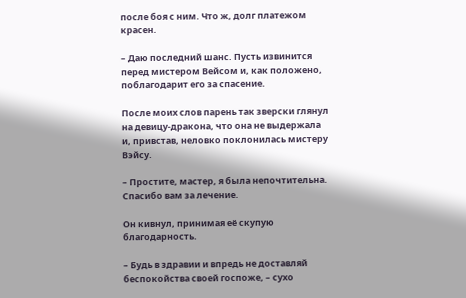после боя с ним. Что ж, долг платежом красен.

– Даю последний шанс. Пусть извинится перед мистером Вейсом и, как положено, поблагодарит его за спасение.

После моих слов парень так зверски глянул на девицу-дракона, что она не выдержала и, привстав, неловко поклонилась мистеру Вэйсу.

– Простите, мастер, я была непочтительна. Спасибо вам за лечение.

Он кивнул, принимая её скупую благодарность.

– Будь в здравии и впредь не доставляй беспокойства своей госпоже, – сухо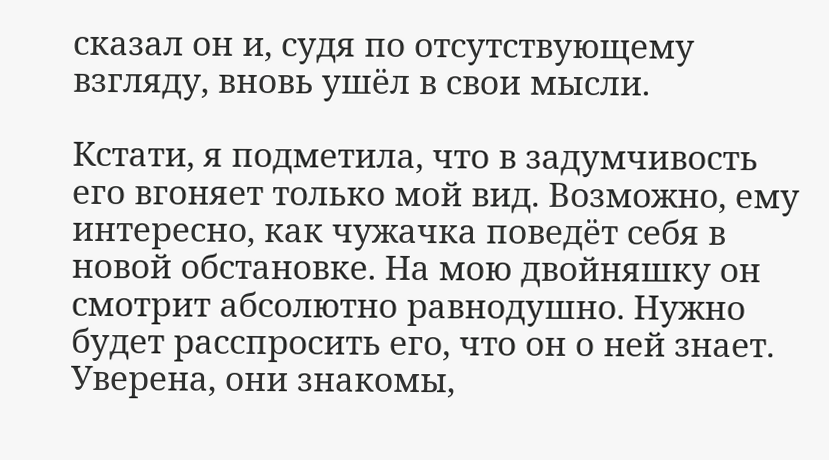сказал он и, судя по отсутствующему взгляду, вновь ушёл в свои мысли.

Кстати, я подметила, что в задумчивость его вгоняет только мой вид. Возможно, ему интересно, как чужачка поведёт себя в новой обстановке. На мою двойняшку он смотрит абсолютно равнодушно. Нужно будет расспросить его, что он о ней знает. Уверена, они знакомы,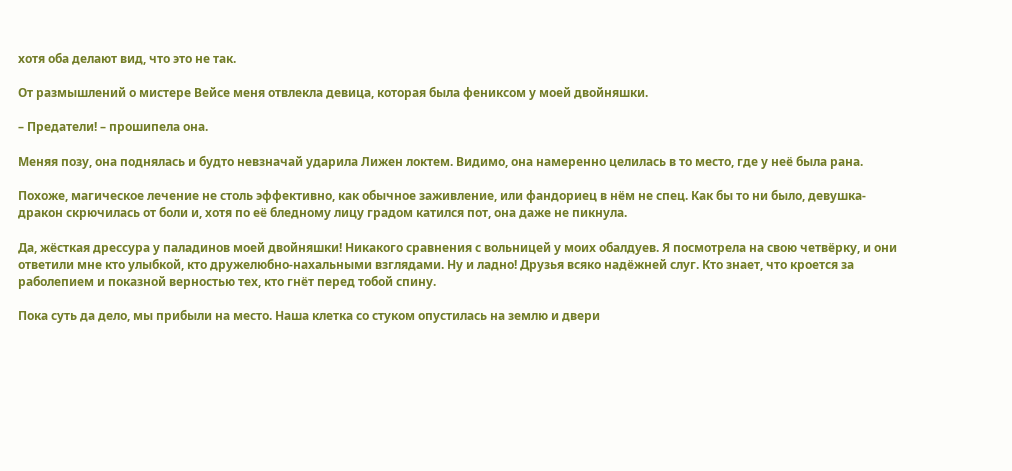хотя оба делают вид, что это не так.

От размышлений о мистере Вейсе меня отвлекла девица, которая была фениксом у моей двойняшки.

– Предатели! – прошипела она.

Меняя позу, она поднялась и будто невзначай ударила Лижен локтем. Видимо, она намеренно целилась в то место, где у неё была рана.

Похоже, магическое лечение не столь эффективно, как обычное заживление, или фандориец в нём не спец. Как бы то ни было, девушка-дракон скрючилась от боли и, хотя по её бледному лицу градом катился пот, она даже не пикнула.

Да, жёсткая дрессура у паладинов моей двойняшки! Никакого сравнения с вольницей у моих обалдуев. Я посмотрела на свою четвёрку, и они ответили мне кто улыбкой, кто дружелюбно-нахальными взглядами. Ну и ладно! Друзья всяко надёжней слуг. Кто знает, что кроется за раболепием и показной верностью тех, кто гнёт перед тобой спину.

Пока суть да дело, мы прибыли на место. Наша клетка со стуком опустилась на землю и двери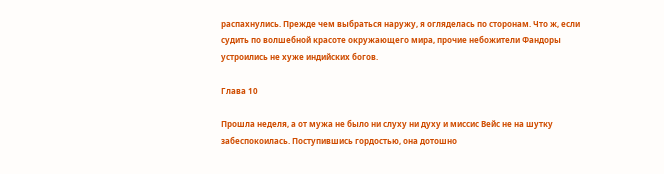распахнулись. Прежде чем выбраться наружу, я огляделась по сторонам. Что ж, если судить по волшебной красоте окружающего мира, прочие небожители Фандоры устроились не хуже индийских богов.

Глава 10

Прошла неделя, а от мужа не было ни слуху ни духу и миссис Вейс не на шутку забеспокоилась. Поступившись гордостью, она дотошно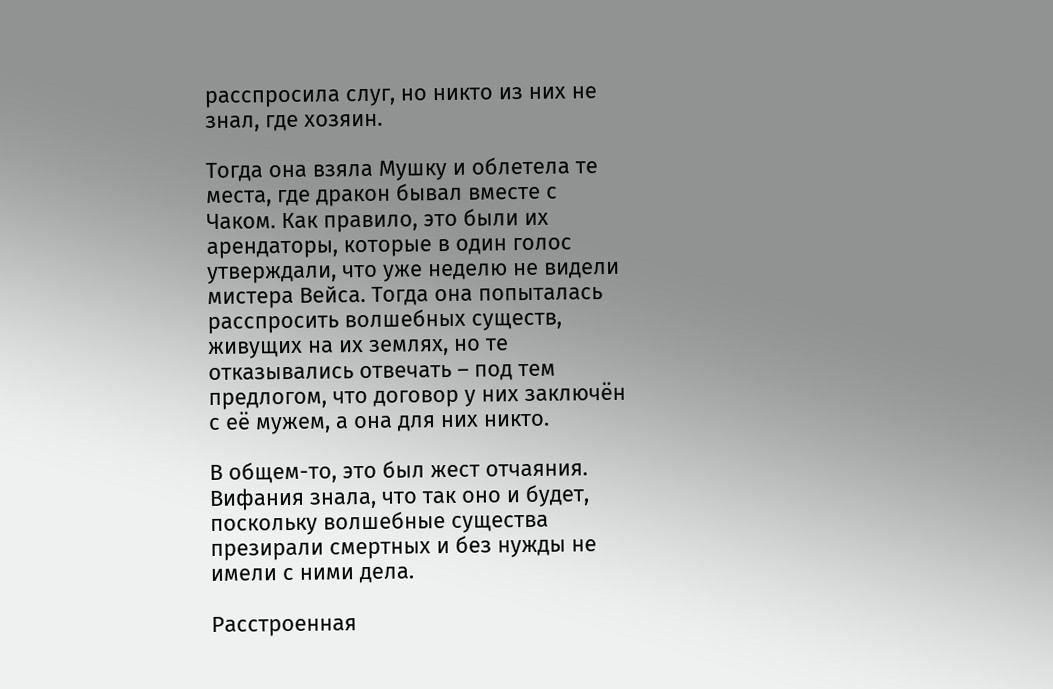расспросила слуг, но никто из них не знал, где хозяин.

Тогда она взяла Мушку и облетела те места, где дракон бывал вместе с Чаком. Как правило, это были их арендаторы, которые в один голос утверждали, что уже неделю не видели мистера Вейса. Тогда она попыталась расспросить волшебных существ, живущих на их землях, но те отказывались отвечать – под тем предлогом, что договор у них заключён с её мужем, а она для них никто.

В общем-то, это был жест отчаяния. Вифания знала, что так оно и будет, поскольку волшебные существа презирали смертных и без нужды не имели с ними дела.

Расстроенная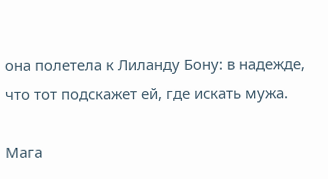она полетела к Лиланду Бону: в надежде, что тот подскажет ей, где искать мужа.

Мага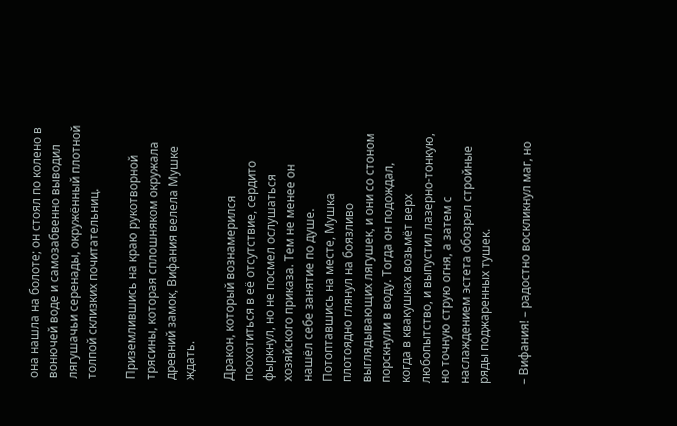она нашла на болоте; он стоял по колено в вонючей воде и самозабвенно выводил лягушачьи серенады, окружённый плотной толпой склизких почитательниц.

Приземлившись на краю рукотворной трясины, которая сплошняком окружала древний замок, Вифания велела Мушке ждать.

Дракон, который вознамерился поохотиться в её отсутствие, сердито фыркнул, но не посмел ослушаться хозяйского приказа. Тем не менее он нашёл себе занятие по душе. Потоптавшись на месте, Мушка плотоядно глянул на боязливо выглядывающих лягушек, и они со стоном порскнули в воду. Тогда он подождал, когда в квакушках возьмёт верх любопытство, и выпустил лазерно-тонкую, но точную струю огня, а затем с наслаждением эстета обозрел стройные ряды поджаренных тушек.

– Вифания! – радостно воскликнул маг, но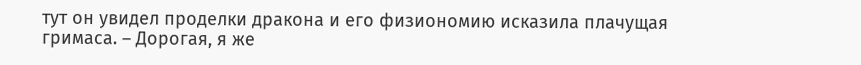тут он увидел проделки дракона и его физиономию исказила плачущая гримаса. – Дорогая, я же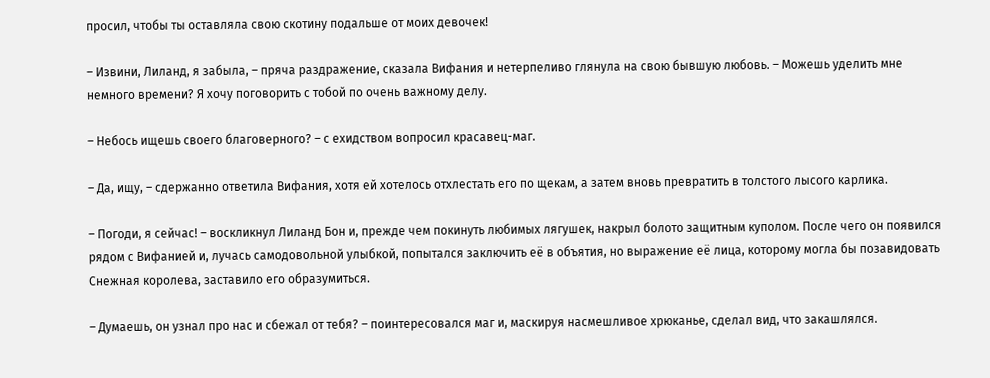просил, чтобы ты оставляла свою скотину подальше от моих девочек!

– Извини, Лиланд, я забыла, – пряча раздражение, сказала Вифания и нетерпеливо глянула на свою бывшую любовь. – Можешь уделить мне немного времени? Я хочу поговорить с тобой по очень важному делу.

– Небось ищешь своего благоверного? – с ехидством вопросил красавец-маг.

– Да, ищу, – сдержанно ответила Вифания, хотя ей хотелось отхлестать его по щекам, а затем вновь превратить в толстого лысого карлика.

– Погоди, я сейчас! – воскликнул Лиланд Бон и, прежде чем покинуть любимых лягушек, накрыл болото защитным куполом. После чего он появился рядом с Вифанией и, лучась самодовольной улыбкой, попытался заключить её в объятия, но выражение её лица, которому могла бы позавидовать Снежная королева, заставило его образумиться.

– Думаешь, он узнал про нас и сбежал от тебя? – поинтересовался маг и, маскируя насмешливое хрюканье, сделал вид, что закашлялся.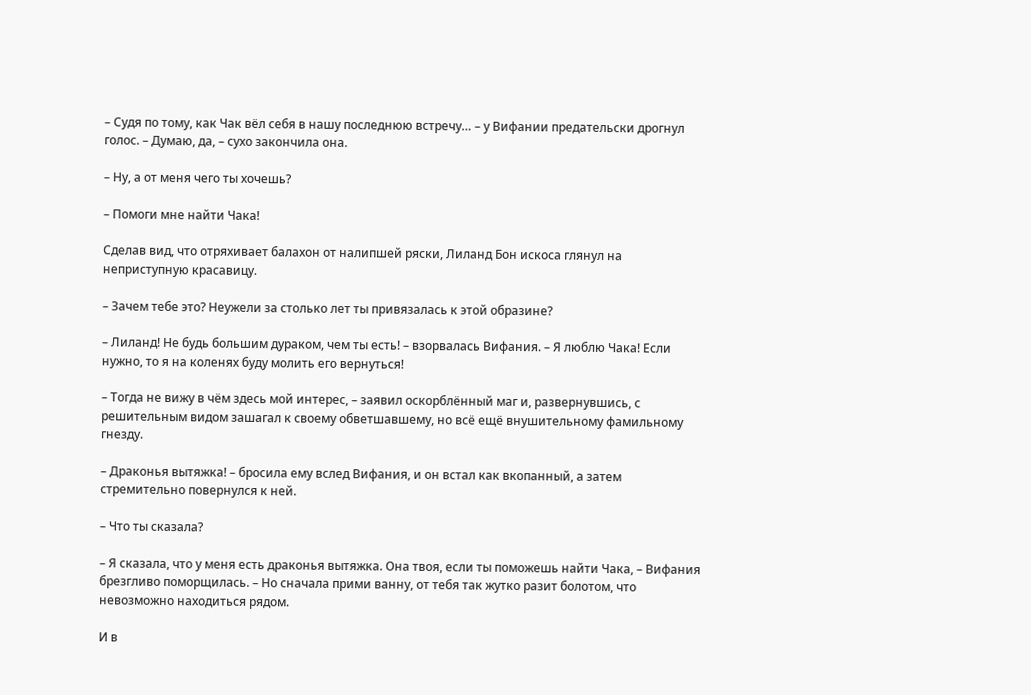– Судя по тому, как Чак вёл себя в нашу последнюю встречу… – у Вифании предательски дрогнул голос. – Думаю, да, – сухо закончила она.

– Ну, а от меня чего ты хочешь?

– Помоги мне найти Чака!

Сделав вид, что отряхивает балахон от налипшей ряски, Лиланд Бон искоса глянул на неприступную красавицу.

– Зачем тебе это? Неужели за столько лет ты привязалась к этой образине?

– Лиланд! Не будь большим дураком, чем ты есть! – взорвалась Вифания. – Я люблю Чака! Если нужно, то я на коленях буду молить его вернуться!

– Тогда не вижу в чём здесь мой интерес, – заявил оскорблённый маг и, развернувшись, с решительным видом зашагал к своему обветшавшему, но всё ещё внушительному фамильному гнезду.

– Драконья вытяжка! – бросила ему вслед Вифания, и он встал как вкопанный, а затем стремительно повернулся к ней.

– Что ты сказала?

– Я сказала, что у меня есть драконья вытяжка. Она твоя, если ты поможешь найти Чака, – Вифания брезгливо поморщилась. – Но сначала прими ванну, от тебя так жутко разит болотом, что невозможно находиться рядом.

И в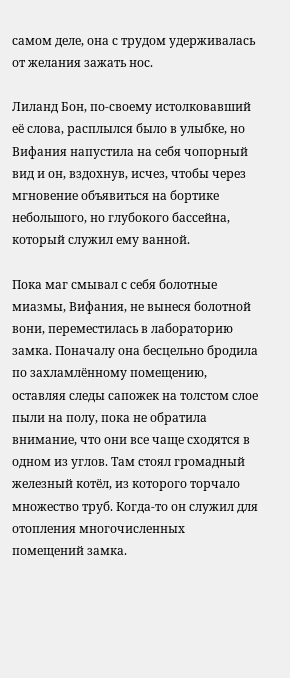самом деле, она с трудом удерживалась от желания зажать нос.

Лиланд Бон, по-своему истолковавший её слова, расплылся было в улыбке, но Вифания напустила на себя чопорный вид и он, вздохнув, исчез, чтобы через мгновение объявиться на бортике небольшого, но глубокого бассейна, который служил ему ванной.

Пока маг смывал с себя болотные миазмы, Вифания, не вынеся болотной вони, переместилась в лабораторию замка. Поначалу она бесцельно бродила по захламлённому помещению, оставляя следы сапожек на толстом слое пыли на полу, пока не обратила внимание, что они все чаще сходятся в одном из углов. Там стоял громадный железный котёл, из которого торчало множество труб. Когда-то он служил для отопления многочисленных помещений замка.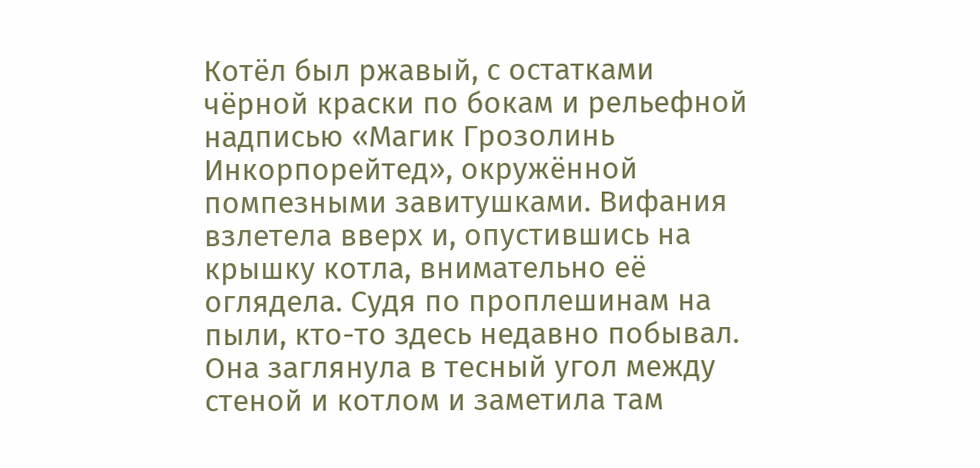Котёл был ржавый, с остатками чёрной краски по бокам и рельефной надписью «Магик Грозолинь Инкорпорейтед», окружённой помпезными завитушками. Вифания взлетела вверх и, опустившись на крышку котла, внимательно её оглядела. Судя по проплешинам на пыли, кто-то здесь недавно побывал. Она заглянула в тесный угол между стеной и котлом и заметила там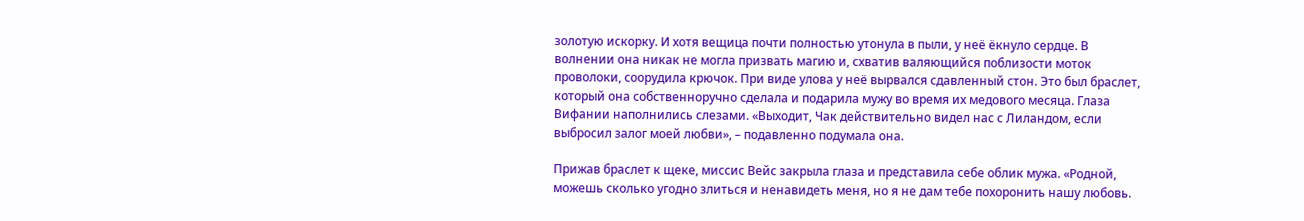золотую искорку. И хотя вещица почти полностью утонула в пыли, у неё ёкнуло сердце. В волнении она никак не могла призвать магию и, схватив валяющийся поблизости моток проволоки, соорудила крючок. При виде улова у неё вырвался сдавленный стон. Это был браслет, который она собственноручно сделала и подарила мужу во время их медового месяца. Глаза Вифании наполнились слезами. «Выходит, Чак действительно видел нас с Лиландом, если выбросил залог моей любви», – подавленно подумала она.

Прижав браслет к щеке, миссис Вейс закрыла глаза и представила себе облик мужа. «Родной, можешь сколько угодно злиться и ненавидеть меня, но я не дам тебе похоронить нашу любовь.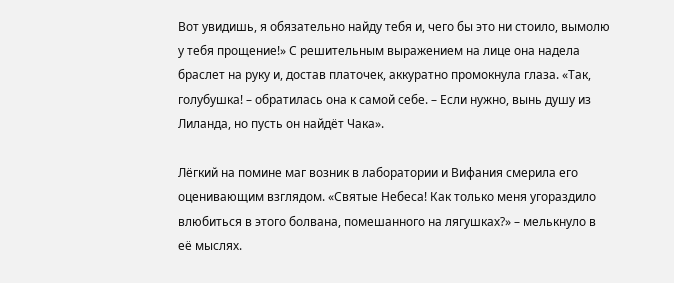Вот увидишь, я обязательно найду тебя и, чего бы это ни стоило, вымолю у тебя прощение!» С решительным выражением на лице она надела браслет на руку и, достав платочек, аккуратно промокнула глаза. «Так, голубушка! – обратилась она к самой себе. – Если нужно, вынь душу из Лиланда, но пусть он найдёт Чака».

Лёгкий на помине маг возник в лаборатории и Вифания смерила его оценивающим взглядом. «Святые Небеса! Как только меня угораздило влюбиться в этого болвана, помешанного на лягушках?» – мелькнуло в её мыслях.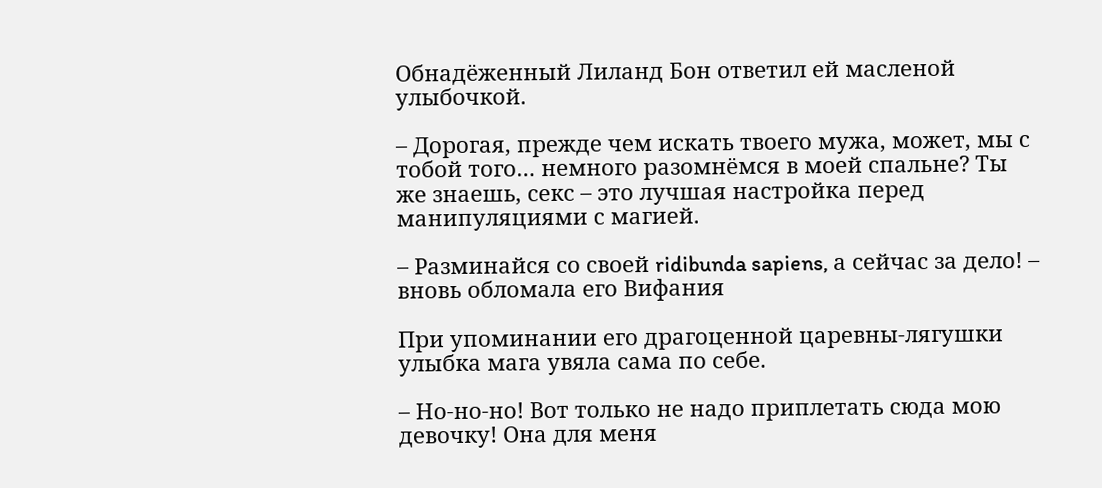Обнадёженный Лиланд Бон ответил ей масленой улыбочкой.

– Дорогая, прежде чем искать твоего мужа, может, мы с тобой того… немного разомнёмся в моей спальне? Ты же знаешь, секс – это лучшая настройка перед манипуляциями с магией.

– Разминайся со своей ridibunda sapiens, а сейчас за дело! – вновь обломала его Вифания

При упоминании его драгоценной царевны-лягушки улыбка мага увяла сама по себе.

– Но-но-но! Вот только не надо приплетать сюда мою девочку! Она для меня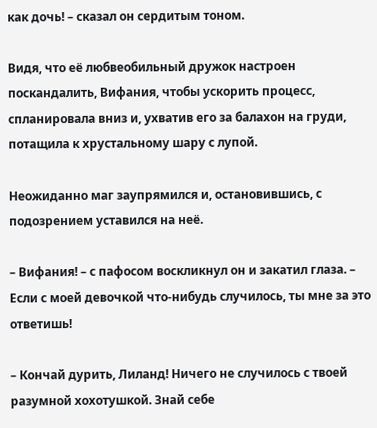как дочь! – сказал он сердитым тоном.

Видя, что её любвеобильный дружок настроен поскандалить, Вифания, чтобы ускорить процесс, спланировала вниз и, ухватив его за балахон на груди, потащила к хрустальному шару с лупой.

Неожиданно маг заупрямился и, остановившись, с подозрением уставился на неё.

– Вифания! – с пафосом воскликнул он и закатил глаза. – Если с моей девочкой что-нибудь случилось, ты мне за это ответишь!

– Кончай дурить, Лиланд! Ничего не случилось с твоей разумной хохотушкой. Знай себе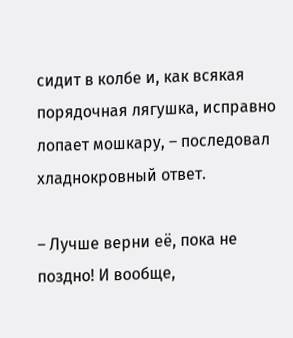сидит в колбе и, как всякая порядочная лягушка, исправно лопает мошкару, – последовал хладнокровный ответ.

– Лучше верни её, пока не поздно! И вообще,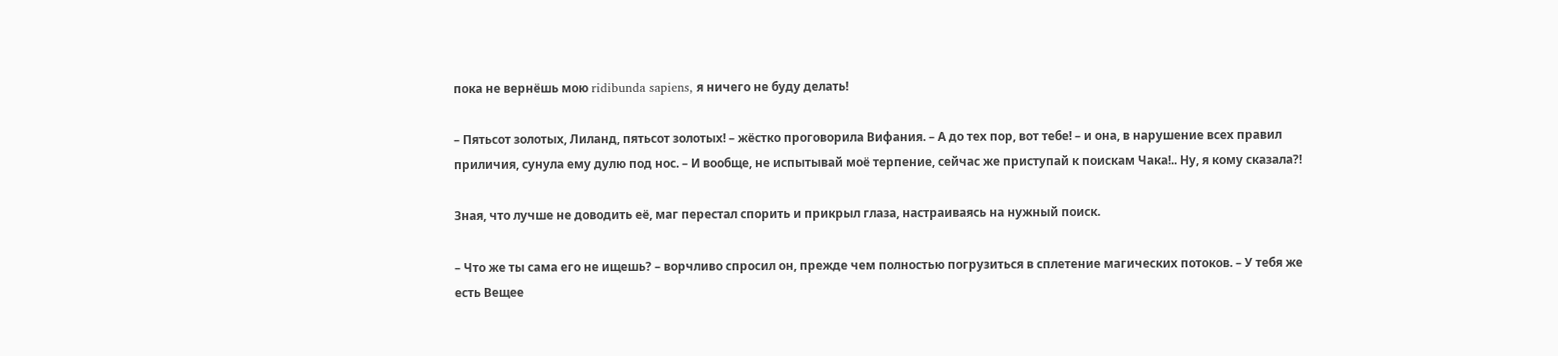пока не вернёшь мою ridibunda sapiens, я ничего не буду делать!

– Пятьсот золотых, Лиланд, пятьсот золотых! – жёстко проговорила Вифания. – А до тех пор, вот тебе! – и она, в нарушение всех правил приличия, сунула ему дулю под нос. – И вообще, не испытывай моё терпение, сейчас же приступай к поискам Чака!.. Ну, я кому сказала?!

Зная, что лучше не доводить её, маг перестал спорить и прикрыл глаза, настраиваясь на нужный поиск.

– Что же ты сама его не ищешь? – ворчливо спросил он, прежде чем полностью погрузиться в сплетение магических потоков. – У тебя же есть Вещее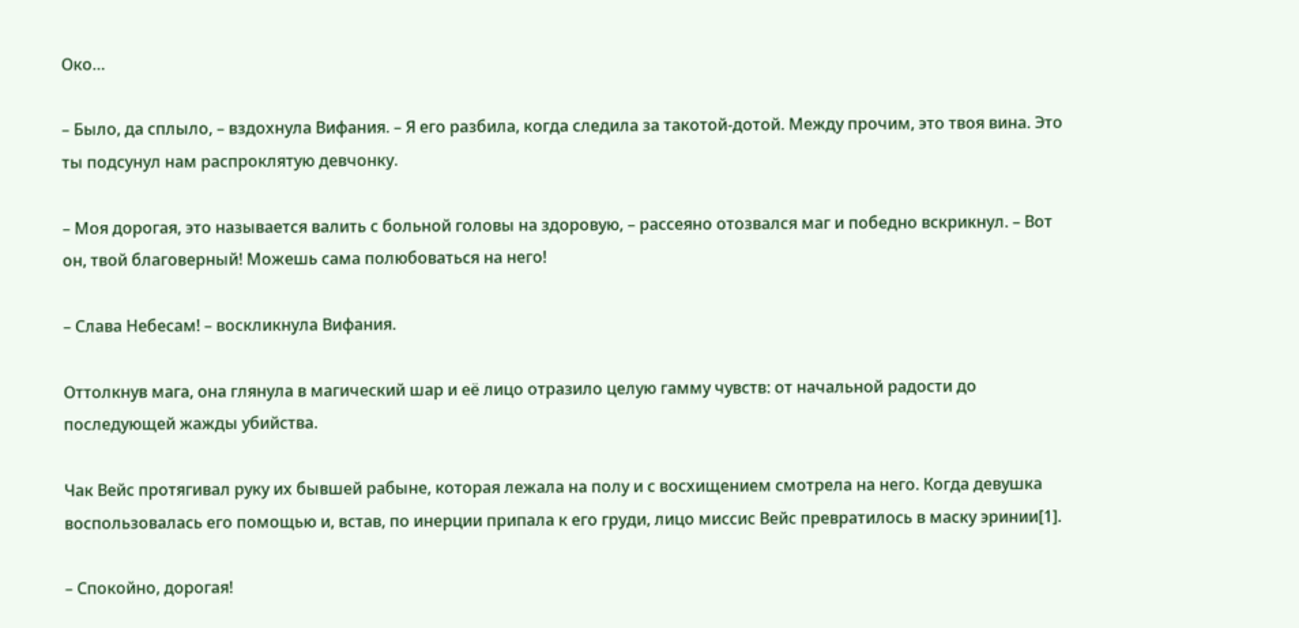Око…

– Было, да сплыло, – вздохнула Вифания. – Я его разбила, когда следила за такотой-дотой. Между прочим, это твоя вина. Это ты подсунул нам распроклятую девчонку.

– Моя дорогая, это называется валить с больной головы на здоровую, – рассеяно отозвался маг и победно вскрикнул. – Вот он, твой благоверный! Можешь сама полюбоваться на него!

– Слава Небесам! – воскликнула Вифания.

Оттолкнув мага, она глянула в магический шар и её лицо отразило целую гамму чувств: от начальной радости до последующей жажды убийства.

Чак Вейс протягивал руку их бывшей рабыне, которая лежала на полу и с восхищением смотрела на него. Когда девушка воспользовалась его помощью и, встав, по инерции припала к его груди, лицо миссис Вейс превратилось в маску эринии[1].

– Спокойно, дорогая!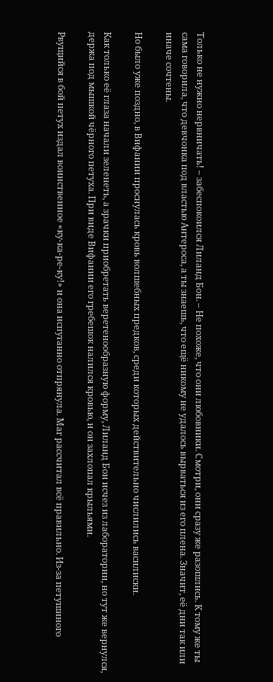Только не нужно нервничать! – забеспокоился Лиланд Бон. – Не похоже, что они любовники. Смотри, они сразу же разошлись. К тому же ты сама говорила, что девчонка под властью Антероса, а ты знаешь, что ещё никому не удалось вырваться из его плена. Значит, её дни так или иначе сочтены.

Но было уже поздно, в Вифании проснулась кровь волшебных предков, среди которых действительно числились василиски.

Как только её глаза начали зеленеть, а зрачки приобретать веретенообразную форму, Лиланд Бон исчез из лаборатории, но тут же вернулся, держа под мышкой чёрного петуха. При виде Вифании его гребешок налился кровью, и он захлопал крыльями.

Рвущийся в бой петух издал воинственное «ку-ка-ре-ку!» и она испуганно отпрянула. Маг рассчитал всё правильно. Из-за петушиного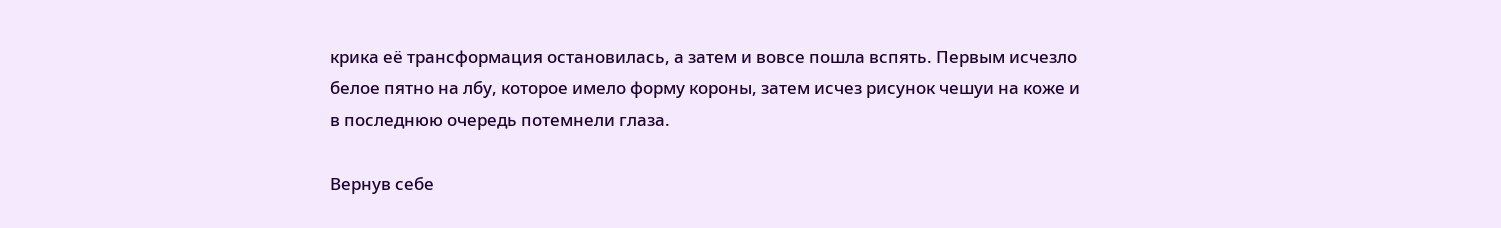крика её трансформация остановилась, а затем и вовсе пошла вспять. Первым исчезло белое пятно на лбу, которое имело форму короны, затем исчез рисунок чешуи на коже и в последнюю очередь потемнели глаза.

Вернув себе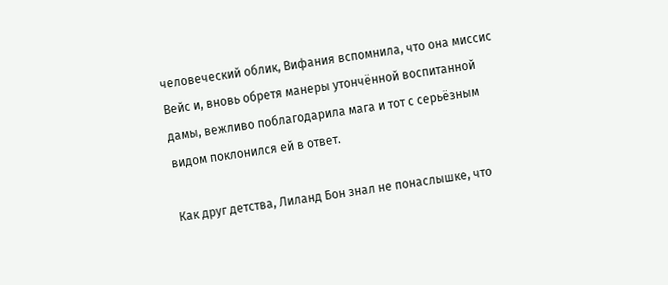человеческий облик, Вифания вспомнила, что она миссис Вейс и, вновь обретя манеры утончённой воспитанной дамы, вежливо поблагодарила мага и тот с серьёзным видом поклонился ей в ответ.

Как друг детства, Лиланд Бон знал не понаслышке, что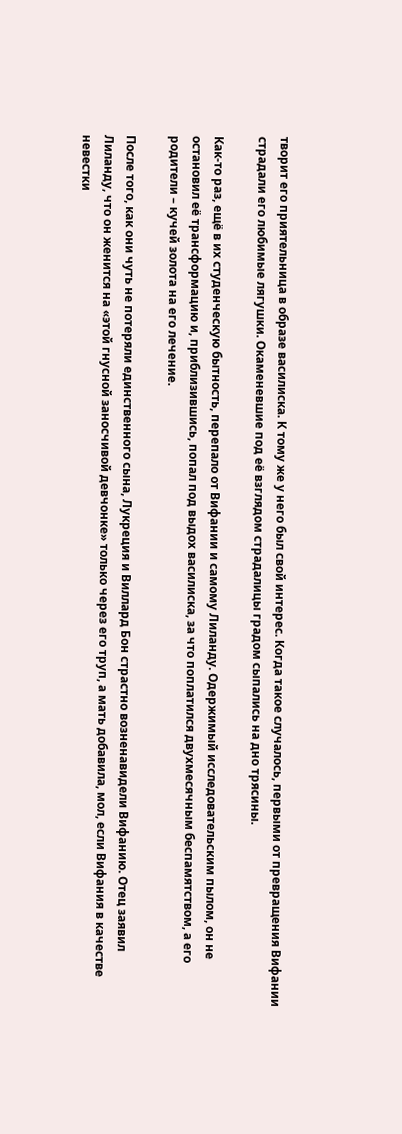творит его приятельница в образе василиска. К тому же у него был свой интерес. Когда такое случалось, первыми от превращения Вифании страдали его любимые лягушки. Окаменевшие под её взглядом страдалицы градом сыпались на дно трясины.

Как-то раз, ещё в их студенческую бытность, перепало от Вифании и самому Лиланду. Одержимый исследовательским пылом, он не остановил её трансформацию и, приблизившись, попал под выдох василиска, за что поплатился двухмесячным беспамятством, а его родители – кучей золота на его лечение.

После того, как они чуть не потеряли единственного сына, Лукреция и Виллард Бон страстно возненавидели Вифанию. Отец заявил Лиланду, что он женится на «этой гнусной заносчивой девчонке» только через его труп, а мать добавила, мол, если Вифания в качестве невестки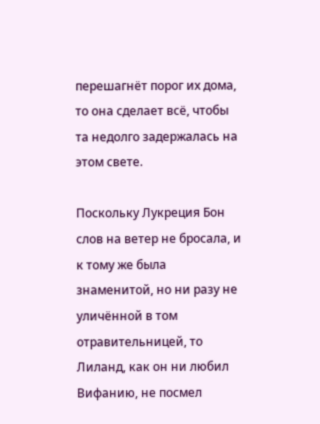перешагнёт порог их дома, то она сделает всё, чтобы та недолго задержалась на этом свете.

Поскольку Лукреция Бон слов на ветер не бросала, и к тому же была знаменитой, но ни разу не уличённой в том отравительницей, то Лиланд, как он ни любил Вифанию, не посмел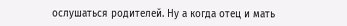ослушаться родителей. Ну а когда отец и мать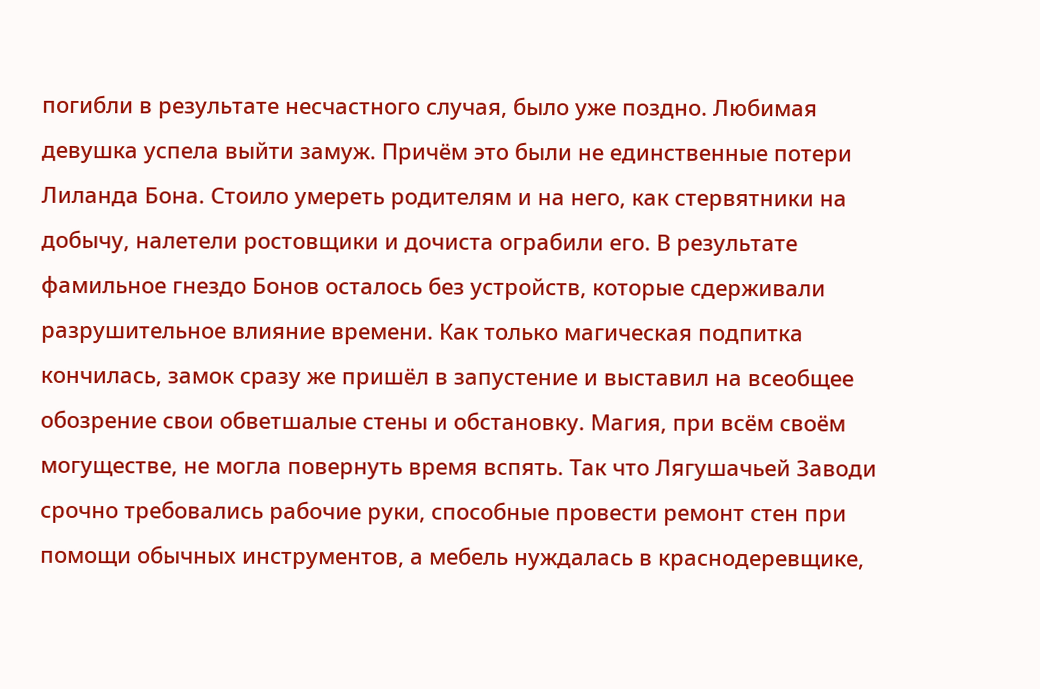погибли в результате несчастного случая, было уже поздно. Любимая девушка успела выйти замуж. Причём это были не единственные потери Лиланда Бона. Стоило умереть родителям и на него, как стервятники на добычу, налетели ростовщики и дочиста ограбили его. В результате фамильное гнездо Бонов осталось без устройств, которые сдерживали разрушительное влияние времени. Как только магическая подпитка кончилась, замок сразу же пришёл в запустение и выставил на всеобщее обозрение свои обветшалые стены и обстановку. Магия, при всём своём могуществе, не могла повернуть время вспять. Так что Лягушачьей Заводи срочно требовались рабочие руки, способные провести ремонт стен при помощи обычных инструментов, а мебель нуждалась в краснодеревщике,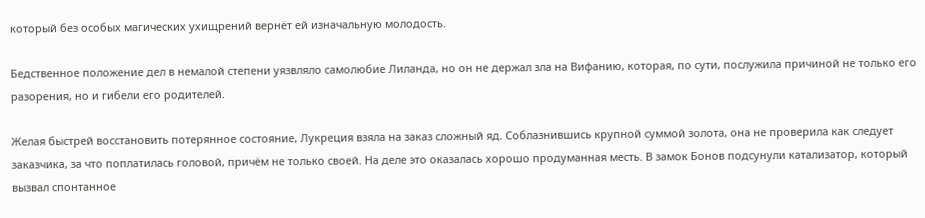который без особых магических ухищрений вернёт ей изначальную молодость.

Бедственное положение дел в немалой степени уязвляло самолюбие Лиланда, но он не держал зла на Вифанию, которая, по сути, послужила причиной не только его разорения, но и гибели его родителей.

Желая быстрей восстановить потерянное состояние, Лукреция взяла на заказ сложный яд. Соблазнившись крупной суммой золота, она не проверила как следует заказчика, за что поплатилась головой, причём не только своей. На деле это оказалась хорошо продуманная месть. В замок Бонов подсунули катализатор, который вызвал спонтанное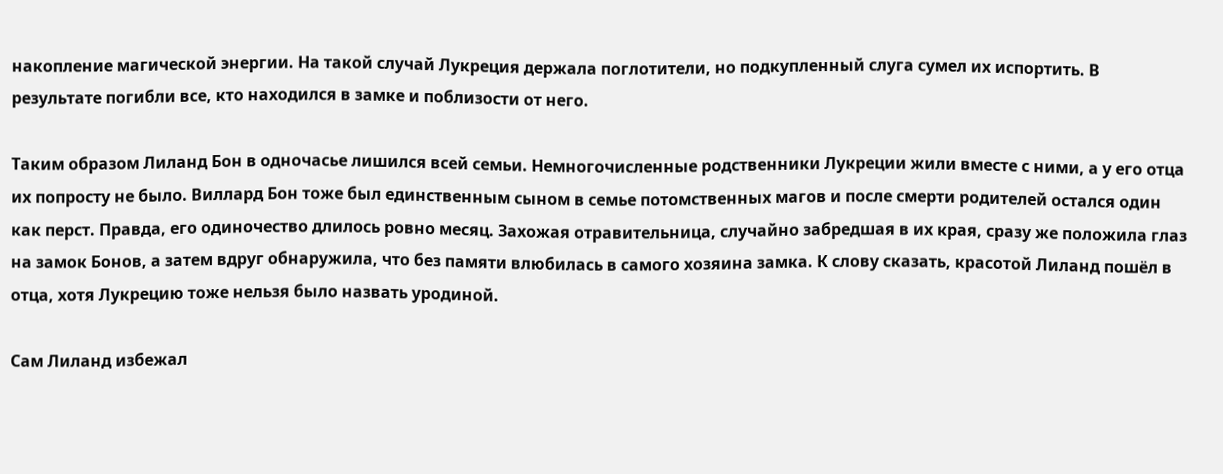накопление магической энергии. На такой случай Лукреция держала поглотители, но подкупленный слуга сумел их испортить. В результате погибли все, кто находился в замке и поблизости от него.

Таким образом Лиланд Бон в одночасье лишился всей семьи. Немногочисленные родственники Лукреции жили вместе с ними, а у его отца их попросту не было. Виллард Бон тоже был единственным сыном в семье потомственных магов и после смерти родителей остался один как перст. Правда, его одиночество длилось ровно месяц. Захожая отравительница, случайно забредшая в их края, сразу же положила глаз на замок Бонов, а затем вдруг обнаружила, что без памяти влюбилась в самого хозяина замка. К слову сказать, красотой Лиланд пошёл в отца, хотя Лукрецию тоже нельзя было назвать уродиной.

Сам Лиланд избежал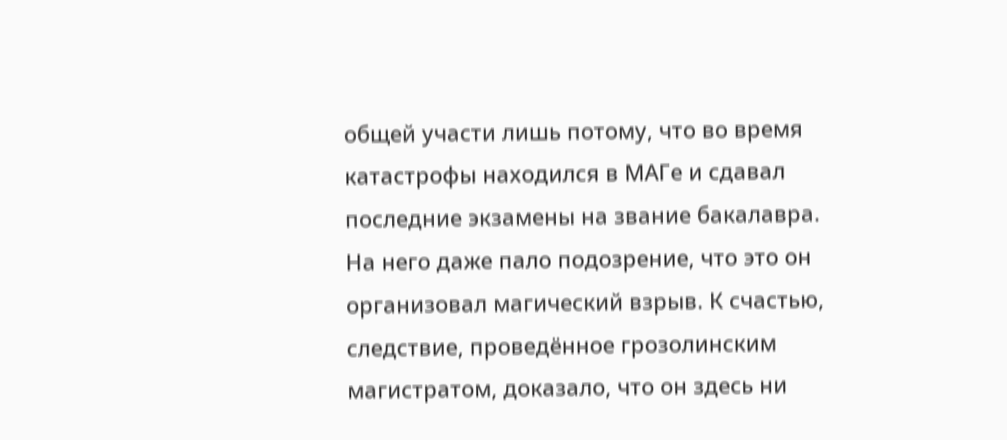общей участи лишь потому, что во время катастрофы находился в МАГе и сдавал последние экзамены на звание бакалавра. На него даже пало подозрение, что это он организовал магический взрыв. К счастью, следствие, проведённое грозолинским магистратом, доказало, что он здесь ни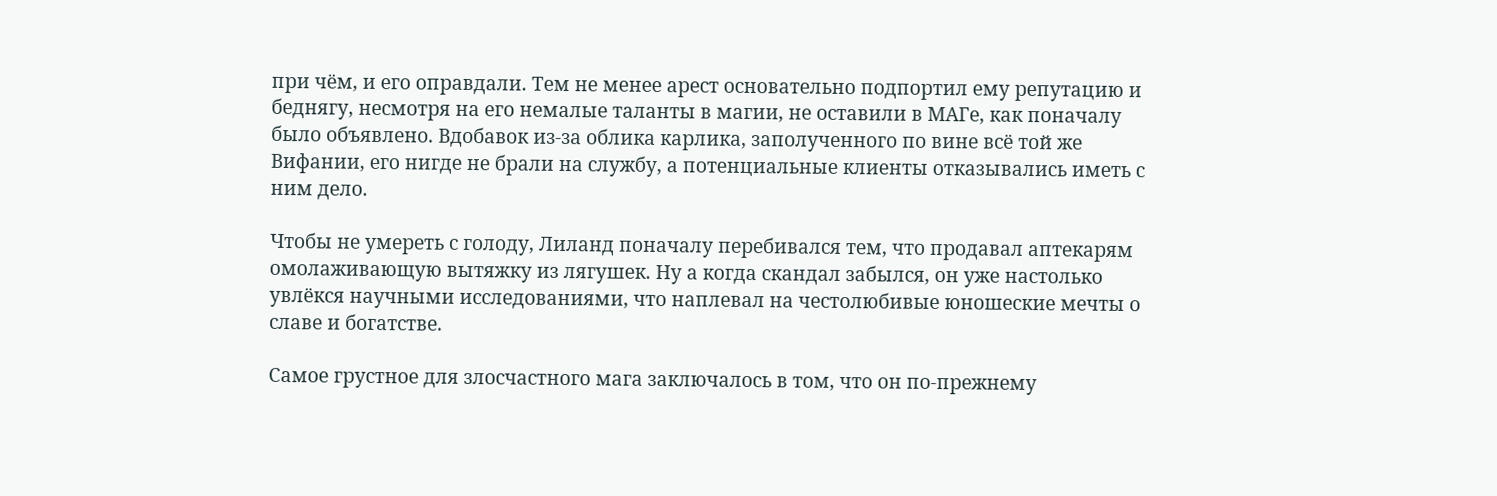при чём, и его оправдали. Тем не менее арест основательно подпортил ему репутацию и беднягу, несмотря на его немалые таланты в магии, не оставили в МАГе, как поначалу было объявлено. Вдобавок из-за облика карлика, заполученного по вине всё той же Вифании, его нигде не брали на службу, а потенциальные клиенты отказывались иметь с ним дело.

Чтобы не умереть с голоду, Лиланд поначалу перебивался тем, что продавал аптекарям омолаживающую вытяжку из лягушек. Ну а когда скандал забылся, он уже настолько увлёкся научными исследованиями, что наплевал на честолюбивые юношеские мечты о славе и богатстве.

Самое грустное для злосчастного мага заключалось в том, что он по-прежнему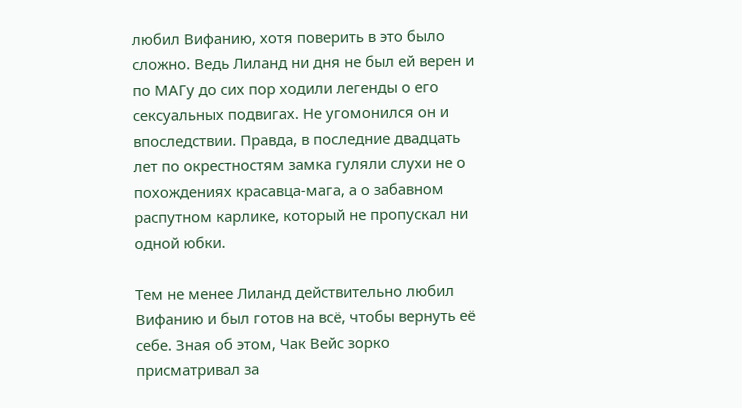любил Вифанию, хотя поверить в это было сложно. Ведь Лиланд ни дня не был ей верен и по МАГу до сих пор ходили легенды о его сексуальных подвигах. Не угомонился он и впоследствии. Правда, в последние двадцать лет по окрестностям замка гуляли слухи не о похождениях красавца-мага, а о забавном распутном карлике, который не пропускал ни одной юбки.

Тем не менее Лиланд действительно любил Вифанию и был готов на всё, чтобы вернуть её себе. Зная об этом, Чак Вейс зорко присматривал за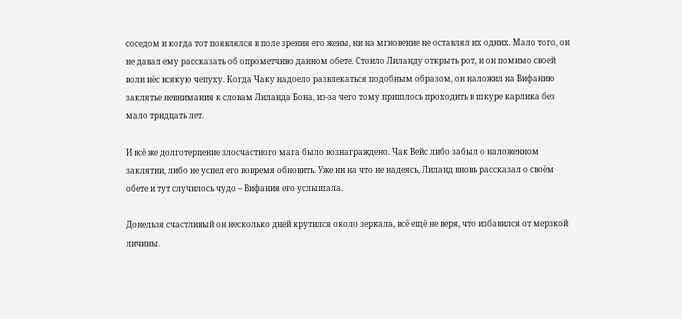соседом и когда тот появлялся в поле зрения его жены, ни на мгновение не оставлял их одних. Мало того, он не давал ему рассказать об опрометчиво данном обете. Стоило Лиланду открыть рот, и он помимо своей воли нёс всякую чепуху. Когда Чаку надоело развлекаться подобным образом, он наложил на Вифанию заклятье невнимания к словам Лиланда Бона, из-за чего тому пришлось проходить в шкуре карлика без мало тридцать лет.

И всё же долготерпение злосчастного мага было вознаграждено. Чак Вейс либо забыл о наложенном заклятии, либо не успел его вовремя обновить. Уже ни на что не надеясь, Лиланд вновь рассказал о своём обете и тут случилось чудо – Вифания его услышала.

Донельзя счастливый он несколько дней крутился около зеркала, всё ещё не веря, что избавился от мерзкой личины.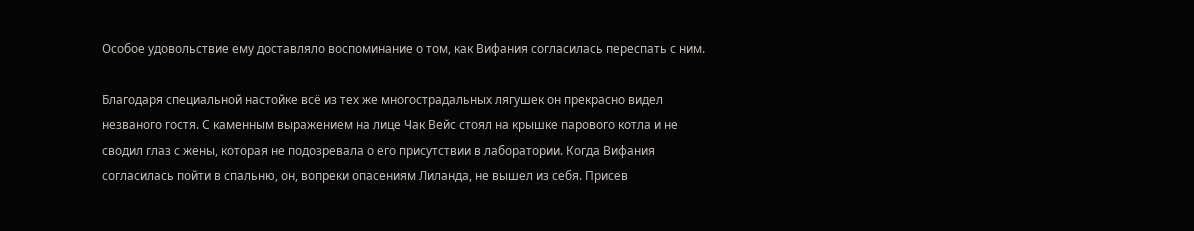Особое удовольствие ему доставляло воспоминание о том, как Вифания согласилась переспать с ним.

Благодаря специальной настойке всё из тех же многострадальных лягушек он прекрасно видел незваного гостя. С каменным выражением на лице Чак Вейс стоял на крышке парового котла и не сводил глаз с жены, которая не подозревала о его присутствии в лаборатории. Когда Вифания согласилась пойти в спальню, он, вопреки опасениям Лиланда, не вышел из себя. Присев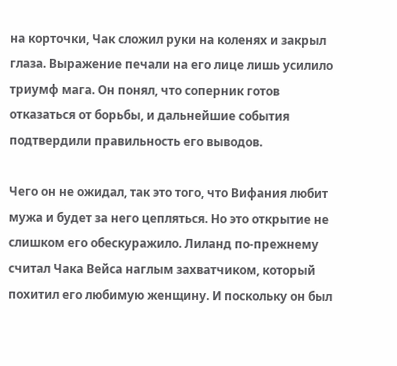на корточки, Чак сложил руки на коленях и закрыл глаза. Выражение печали на его лице лишь усилило триумф мага. Он понял, что соперник готов отказаться от борьбы, и дальнейшие события подтвердили правильность его выводов.

Чего он не ожидал, так это того, что Вифания любит мужа и будет за него цепляться. Но это открытие не слишком его обескуражило. Лиланд по-прежнему считал Чака Вейса наглым захватчиком, который похитил его любимую женщину. И поскольку он был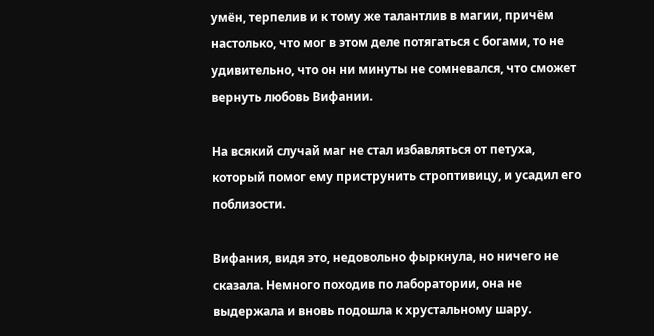умён, терпелив и к тому же талантлив в магии, причём настолько, что мог в этом деле потягаться с богами, то не удивительно, что он ни минуты не сомневался, что сможет вернуть любовь Вифании.

На всякий случай маг не стал избавляться от петуха, который помог ему приструнить строптивицу, и усадил его поблизости.

Вифания, видя это, недовольно фыркнула, но ничего не сказала. Немного походив по лаборатории, она не выдержала и вновь подошла к хрустальному шару.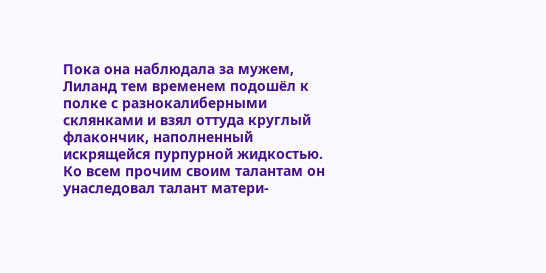Пока она наблюдала за мужем, Лиланд тем временем подошёл к полке с разнокалиберными склянками и взял оттуда круглый флакончик, наполненный искрящейся пурпурной жидкостью. Ко всем прочим своим талантам он унаследовал талант матери-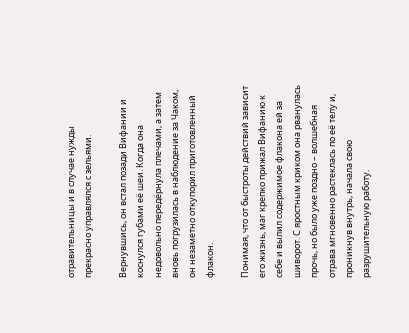отравительницы и в случае нужды прекрасно управлялся с зельями.

Вернувшись, он встал позади Вифании и коснулся губами её шеи. Когда она недовольно передёрнула плечами, а затем вновь погрузилась в наблюдение за Чаком, он незаметно откупорил приготовленный флакон.

Понимая, что от быстроты действий зависит его жизнь, маг крепко прижал Вифанию к себе и вылил содержимое флакона ей за шиворот. С яростным криком она рванулась прочь, но было уже поздно – волшебная отрава мгновенно растеклась по её телу и, проникнув внутрь, начала свою разрушительную работу.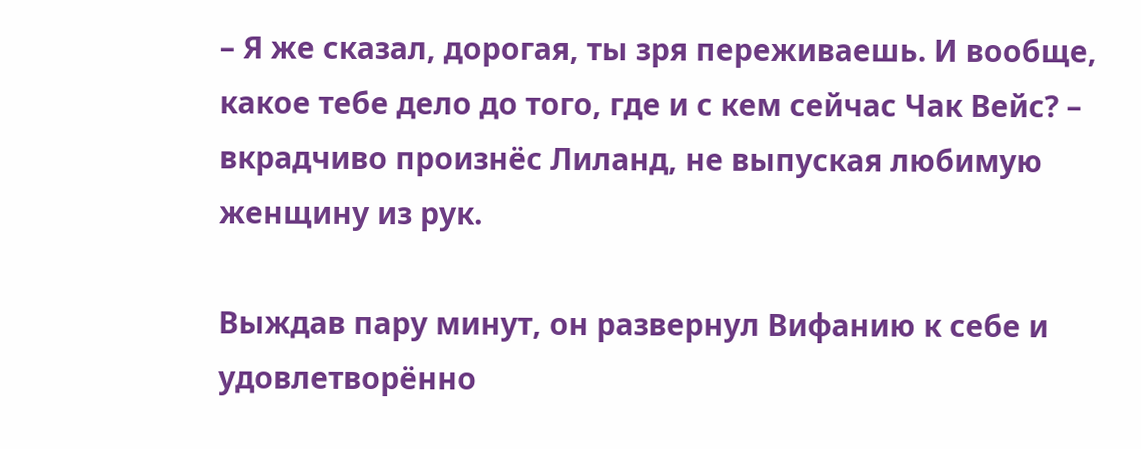– Я же сказал, дорогая, ты зря переживаешь. И вообще, какое тебе дело до того, где и с кем сейчас Чак Вейс? – вкрадчиво произнёс Лиланд, не выпуская любимую женщину из рук.

Выждав пару минут, он развернул Вифанию к себе и удовлетворённо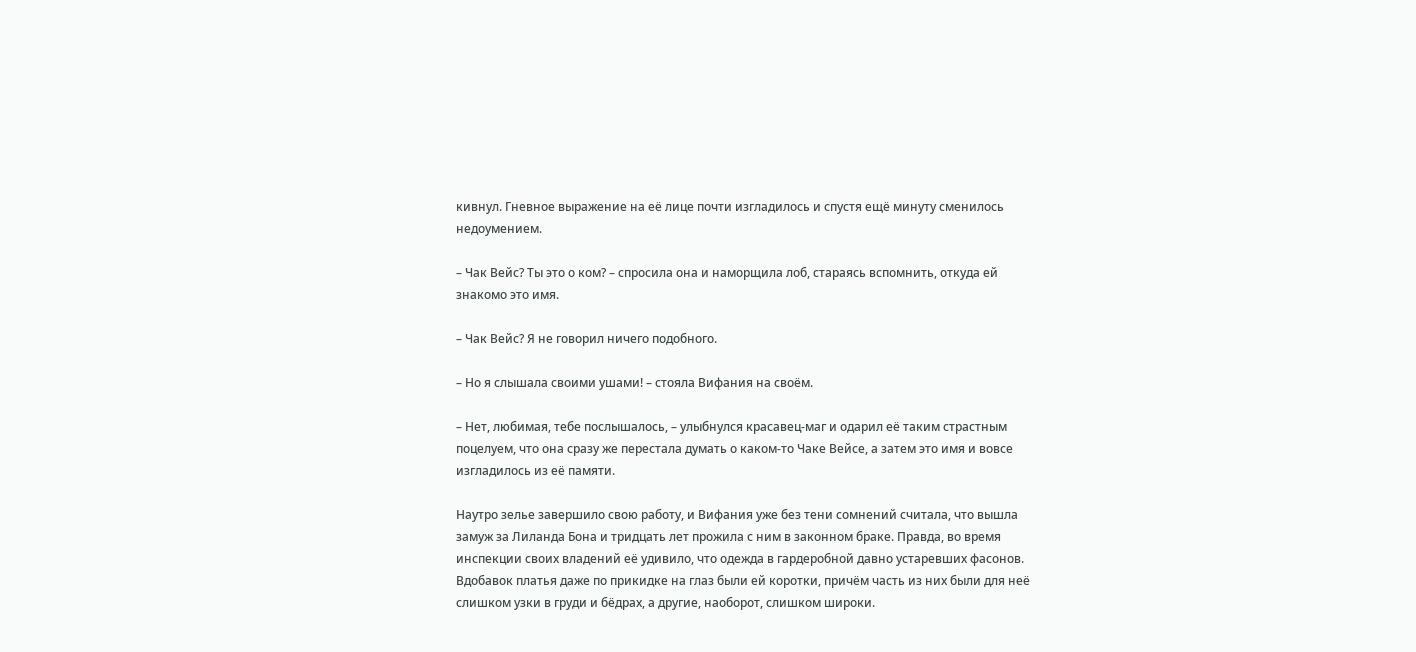кивнул. Гневное выражение на её лице почти изгладилось и спустя ещё минуту сменилось недоумением.

– Чак Вейс? Ты это о ком? – спросила она и наморщила лоб, стараясь вспомнить, откуда ей знакомо это имя.

– Чак Вейс? Я не говорил ничего подобного.

– Но я слышала своими ушами! – стояла Вифания на своём.

– Нет, любимая, тебе послышалось, – улыбнулся красавец-маг и одарил её таким страстным поцелуем, что она сразу же перестала думать о каком-то Чаке Вейсе, а затем это имя и вовсе изгладилось из её памяти.

Наутро зелье завершило свою работу, и Вифания уже без тени сомнений считала, что вышла замуж за Лиланда Бона и тридцать лет прожила с ним в законном браке. Правда, во время инспекции своих владений её удивило, что одежда в гардеробной давно устаревших фасонов. Вдобавок платья даже по прикидке на глаз были ей коротки, причём часть из них были для неё слишком узки в груди и бёдрах, а другие, наоборот, слишком широки.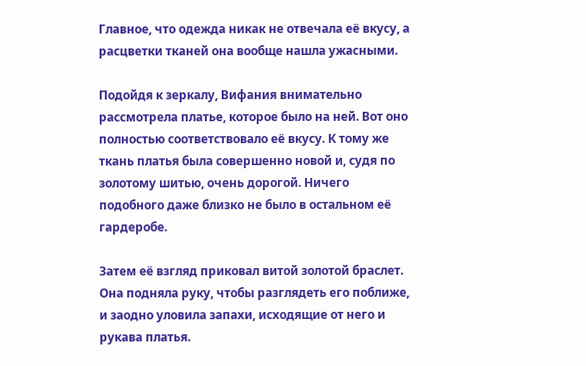Главное, что одежда никак не отвечала её вкусу, а расцветки тканей она вообще нашла ужасными.

Подойдя к зеркалу, Вифания внимательно рассмотрела платье, которое было на ней. Вот оно полностью соответствовало её вкусу. К тому же ткань платья была совершенно новой и, судя по золотому шитью, очень дорогой. Ничего подобного даже близко не было в остальном её гардеробе.

Затем её взгляд приковал витой золотой браслет. Она подняла руку, чтобы разглядеть его поближе, и заодно уловила запахи, исходящие от него и рукава платья.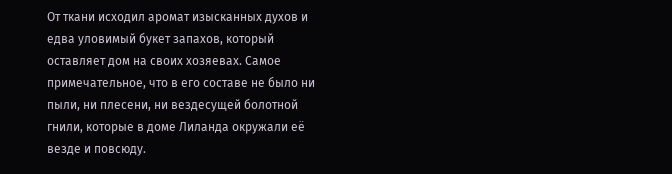От ткани исходил аромат изысканных духов и едва уловимый букет запахов, который оставляет дом на своих хозяевах. Самое примечательное, что в его составе не было ни пыли, ни плесени, ни вездесущей болотной гнили, которые в доме Лиланда окружали её везде и повсюду.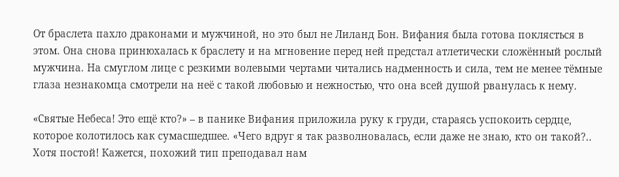От браслета пахло драконами и мужчиной, но это был не Лиланд Бон. Вифания была готова поклясться в этом. Она снова принюхалась к браслету и на мгновение перед ней предстал атлетически сложённый рослый мужчина. На смуглом лице с резкими волевыми чертами читались надменность и сила, тем не менее тёмные глаза незнакомца смотрели на неё с такой любовью и нежностью, что она всей душой рванулась к нему.

«Святые Небеса! Это ещё кто?» – в панике Вифания приложила руку к груди, стараясь успокоить сердце, которое колотилось как сумасшедшее. «Чего вдруг я так разволновалась, если даже не знаю, кто он такой?.. Хотя постой! Кажется, похожий тип преподавал нам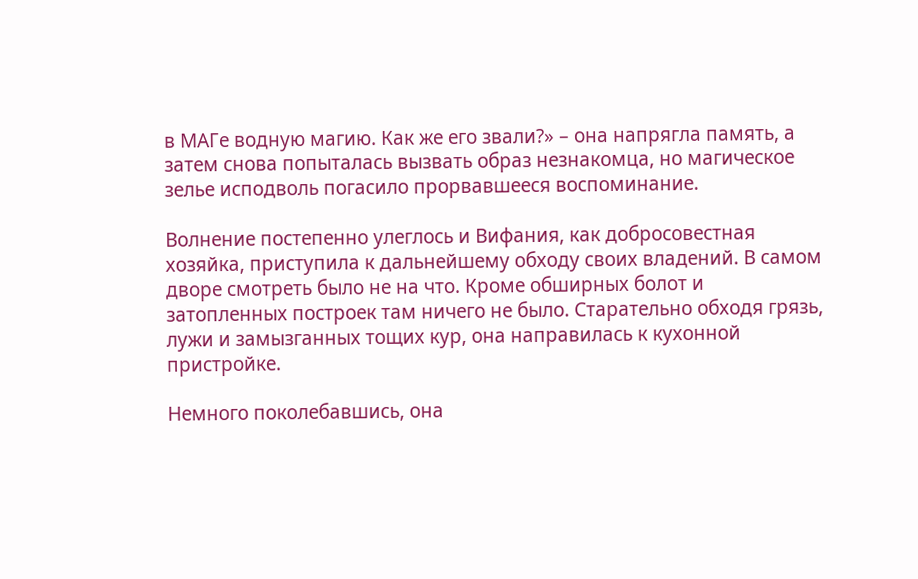в МАГе водную магию. Как же его звали?» – она напрягла память, а затем снова попыталась вызвать образ незнакомца, но магическое зелье исподволь погасило прорвавшееся воспоминание.

Волнение постепенно улеглось и Вифания, как добросовестная хозяйка, приступила к дальнейшему обходу своих владений. В самом дворе смотреть было не на что. Кроме обширных болот и затопленных построек там ничего не было. Старательно обходя грязь, лужи и замызганных тощих кур, она направилась к кухонной пристройке.

Немного поколебавшись, она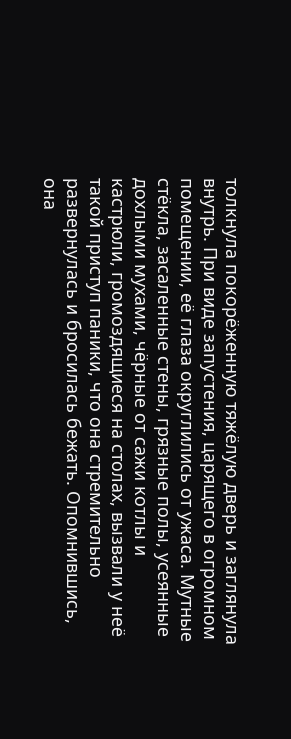толкнула покорёженную тяжёлую дверь и заглянула внутрь. При виде запустения, царящего в огромном помещении, её глаза округлились от ужаса. Мутные стёкла, засаленные стены, грязные полы, усеянные дохлыми мухами, чёрные от сажи котлы и кастрюли, громоздящиеся на столах, вызвали у неё такой приступ паники, что она стремительно развернулась и бросилась бежать. Опомнившись, она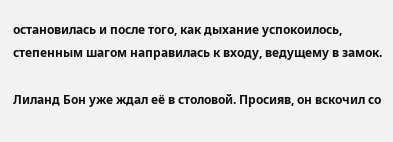остановилась и после того, как дыхание успокоилось, степенным шагом направилась к входу, ведущему в замок.

Лиланд Бон уже ждал её в столовой. Просияв, он вскочил со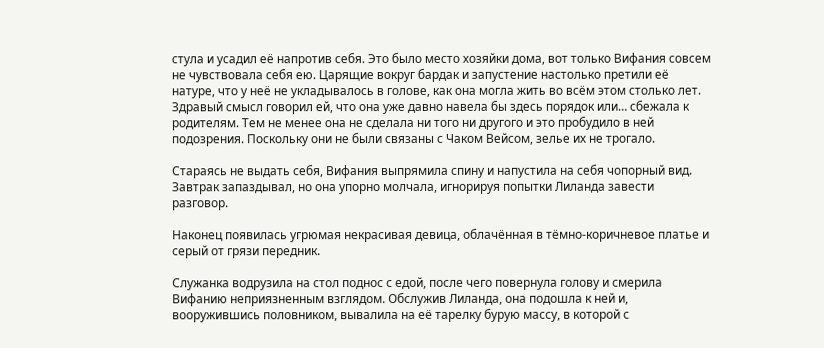стула и усадил её напротив себя. Это было место хозяйки дома, вот только Вифания совсем не чувствовала себя ею. Царящие вокруг бардак и запустение настолько претили её натуре, что у неё не укладывалось в голове, как она могла жить во всём этом столько лет. Здравый смысл говорил ей, что она уже давно навела бы здесь порядок или… сбежала к родителям. Тем не менее она не сделала ни того ни другого и это пробудило в ней подозрения. Поскольку они не были связаны с Чаком Вейсом, зелье их не трогало.

Стараясь не выдать себя, Вифания выпрямила спину и напустила на себя чопорный вид. Завтрак запаздывал, но она упорно молчала, игнорируя попытки Лиланда завести разговор.

Наконец появилась угрюмая некрасивая девица, облачённая в тёмно-коричневое платье и серый от грязи передник.

Служанка водрузила на стол поднос с едой, после чего повернула голову и смерила Вифанию неприязненным взглядом. Обслужив Лиланда, она подошла к ней и, вооружившись половником, вывалила на её тарелку бурую массу, в которой с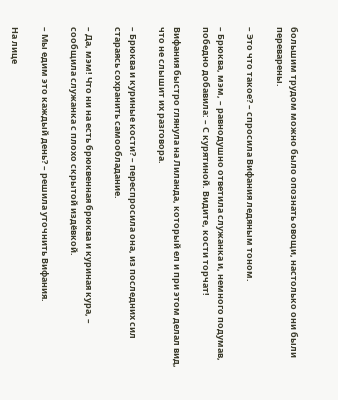большим трудом можно было опознать овощи, настолько они были переварены.

– Это что такое? – спросила Вифания ледяным тоном.

– Брюква, мэм, – равнодушно ответила служанка и, немного подумав, победно добавила: – С курятиной. Видите, кости торчат!

Вифания быстро глянула на Лиланда, который ел и при этом делал вид, что не слышит их разговора.

– Брюква и куриные кости? – переспросила она, из последних сил стараясь сохранить самообладание.

– Да, мэм! Что ни на есть брюквенная брюква и куриная кура, – сообщила служанка с плохо скрытой издёвкой.

– Мы едим это каждый день? – решила уточнить Вифания.

На лице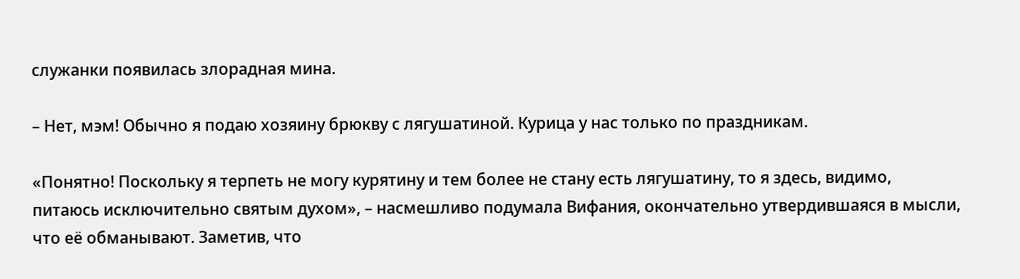служанки появилась злорадная мина.

– Нет, мэм! Обычно я подаю хозяину брюкву с лягушатиной. Курица у нас только по праздникам.

«Понятно! Поскольку я терпеть не могу курятину и тем более не стану есть лягушатину, то я здесь, видимо, питаюсь исключительно святым духом», – насмешливо подумала Вифания, окончательно утвердившаяся в мысли, что её обманывают. Заметив, что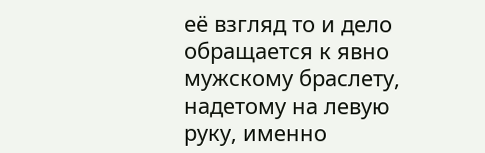её взгляд то и дело обращается к явно мужскому браслету, надетому на левую руку, именно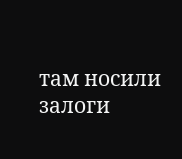там носили залоги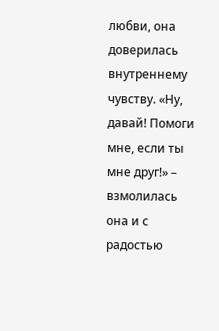любви, она доверилась внутреннему чувству. «Ну, давай! Помоги мне, если ты мне друг!» – взмолилась она и с радостью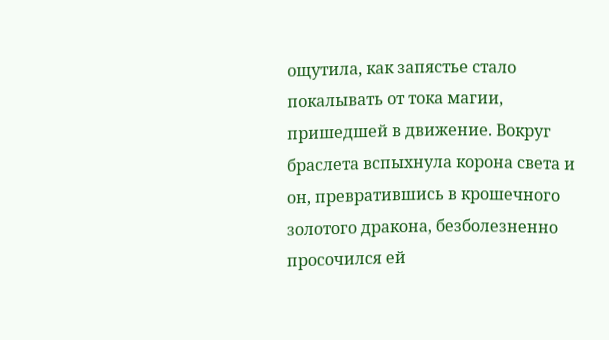ощутила, как запястье стало покалывать от тока магии, пришедшей в движение. Вокруг браслета вспыхнула корона света и он, превратившись в крошечного золотого дракона, безболезненно просочился ей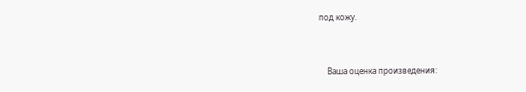под кожу.


    Ваша оценка произведения: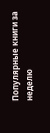Популярные книги за неделю